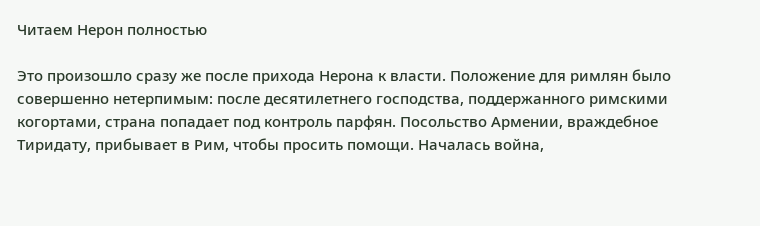Читаем Нерон полностью

Это произошло сразу же после прихода Нерона к власти. Положение для римлян было совершенно нетерпимым: после десятилетнего господства, поддержанного римскими когортами, страна попадает под контроль парфян. Посольство Армении, враждебное Тиридату, прибывает в Рим, чтобы просить помощи. Началась война,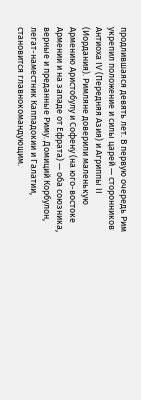продлившаяся девять лет. В первую очередь Рим укрепил положение и силы царей — сторонников Антиоха IV (Передняя Азия) и Агриппы II (Иордания). Римляне доверили маленькую Армению Аристобулу и Софену (на юго-востоке Армении и на западе от Ефрата) — оба союзника, верные и преданные Риму. Домиций Корбулон, легат-наместник Каппадокии и Галатии, становится главнокомандующим.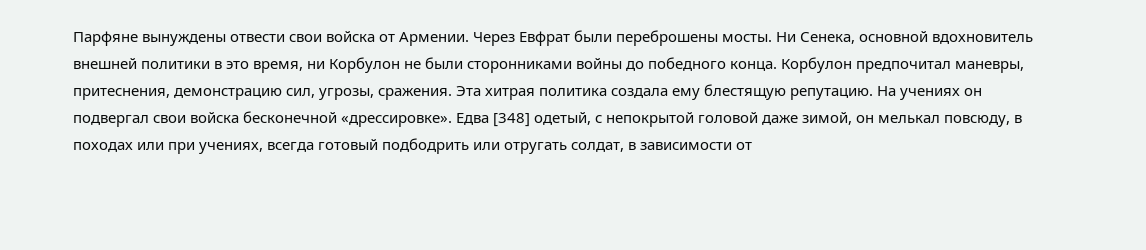Парфяне вынуждены отвести свои войска от Армении. Через Евфрат были переброшены мосты. Ни Сенека, основной вдохновитель внешней политики в это время, ни Корбулон не были сторонниками войны до победного конца. Корбулон предпочитал маневры, притеснения, демонстрацию сил, угрозы, сражения. Эта хитрая политика создала ему блестящую репутацию. На учениях он подвергал свои войска бесконечной «дрессировке». Едва [348] одетый, с непокрытой головой даже зимой, он мелькал повсюду, в походах или при учениях, всегда готовый подбодрить или отругать солдат, в зависимости от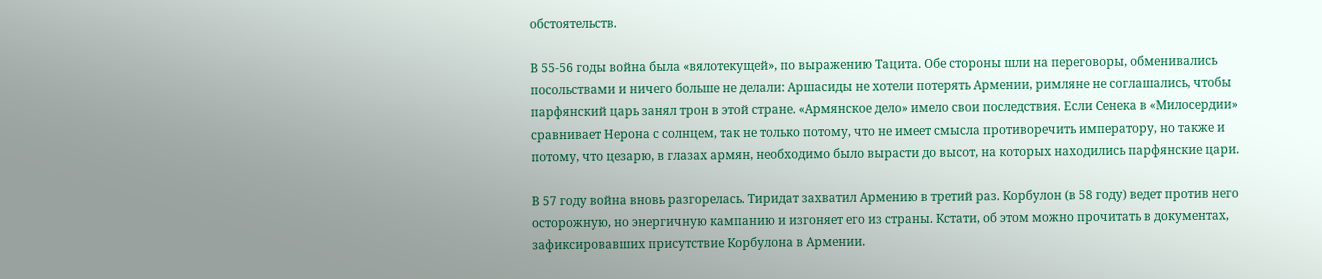обстоятельств.

В 55-56 годы война была «вялотекущей», по выражению Тацита. Обе стороны шли на переговоры, обменивались посольствами и ничего больше не делали: Аршасиды не хотели потерять Армении, римляне не соглашались, чтобы парфянский царь занял трон в этой стране. «Армянское дело» имело свои последствия. Если Сенека в «Милосердии» сравнивает Нерона с солнцем, так не только потому, что не имеет смысла противоречить императору, но также и потому, что цезарю, в глазах армян, необходимо было вырасти до высот, на которых находились парфянские цари.

В 57 году война вновь разгорелась. Тиридат захватил Армению в третий раз. Корбулон (в 58 году) ведет против него осторожную, но энергичную кампанию и изгоняет его из страны. Кстати, об этом можно прочитать в документах, зафиксировавших присутствие Корбулона в Армении.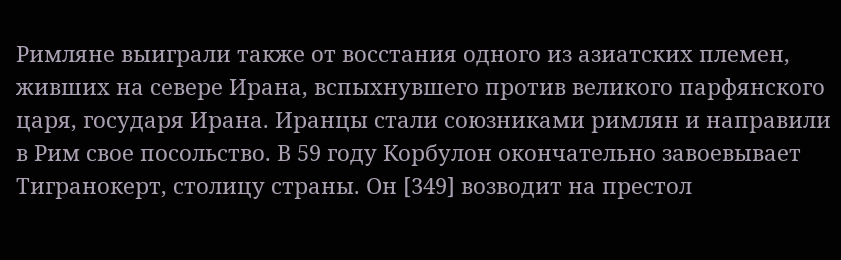Римляне выиграли также от восстания одного из азиатских племен, живших на севере Ирана, вспыхнувшего против великого парфянского царя, государя Ирана. Иранцы стали союзниками римлян и направили в Рим свое посольство. В 59 году Корбулон окончательно завоевывает Тигранокерт, столицу страны. Он [349] возводит на престол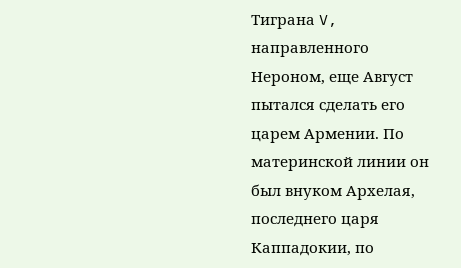Тиграна V, направленного Нероном, еще Август пытался сделать его царем Армении. По материнской линии он был внуком Архелая, последнего царя Каппадокии, по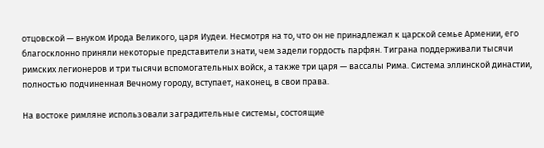отцовской — внуком Ирода Великого, царя Иудеи. Несмотря на то, что он не принадлежал к царской семье Армении, его благосклонно приняли некоторые представители знати, чем задели гордость парфян. Тиграна поддерживали тысячи римских легионеров и три тысячи вспомогательных войск, а также три царя — вассалы Рима. Система эллинской династии, полностью подчиненная Вечному городу, вступает, наконец, в свои права.

На востоке римляне использовали заградительные системы, состоящие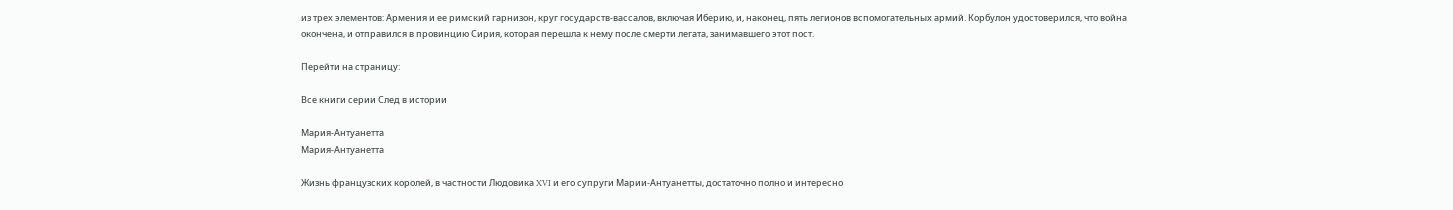из трех элементов: Армения и ее римский гарнизон, круг государств-вассалов, включая Иберию, и, наконец, пять легионов вспомогательных армий. Корбулон удостоверился, что война окончена, и отправился в провинцию Сирия, которая перешла к нему после смерти легата, занимавшего этот пост.

Перейти на страницу:

Все книги серии След в истории

Мария-Антуанетта
Мария-Антуанетта

Жизнь французских королей, в частности Людовика XVI и его супруги Марии-Антуанетты, достаточно полно и интересно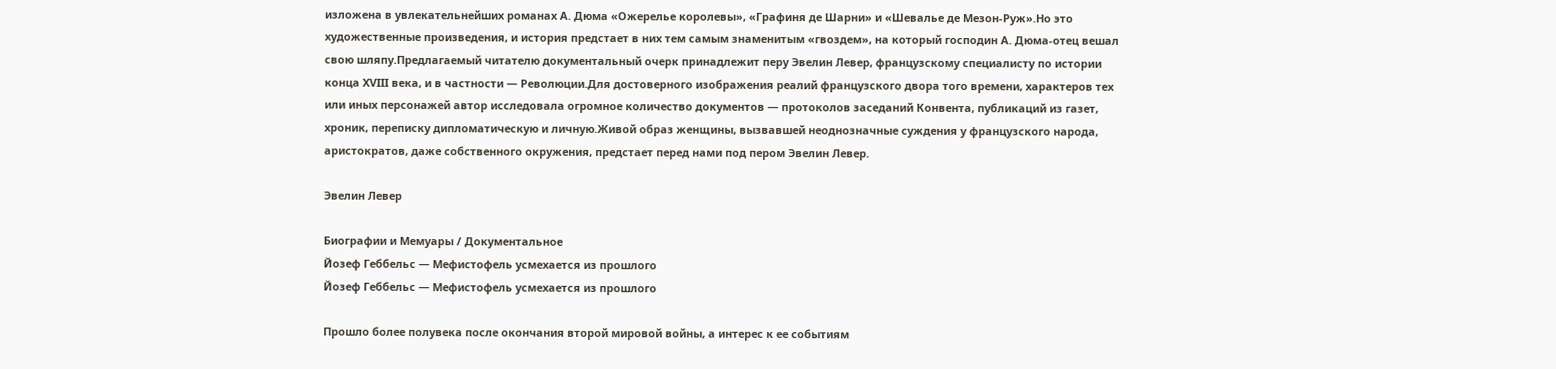изложена в увлекательнейших романах А. Дюма «Ожерелье королевы», «Графиня де Шарни» и «Шевалье де Мезон-Руж».Но это художественные произведения, и история предстает в них тем самым знаменитым «гвоздем», на который господин А. Дюма-отец вешал свою шляпу.Предлагаемый читателю документальный очерк принадлежит перу Эвелин Левер, французскому специалисту по истории конца XVIII века, и в частности — Революции.Для достоверного изображения реалий французского двора того времени, характеров тех или иных персонажей автор исследовала огромное количество документов — протоколов заседаний Конвента, публикаций из газет, хроник, переписку дипломатическую и личную.Живой образ женщины, вызвавшей неоднозначные суждения у французского народа, аристократов, даже собственного окружения, предстает перед нами под пером Эвелин Левер.

Эвелин Левер

Биографии и Мемуары / Документальное
Йозеф Геббельс — Мефистофель усмехается из прошлого
Йозеф Геббельс — Мефистофель усмехается из прошлого

Прошло более полувека после окончания второй мировой войны, а интерес к ее событиям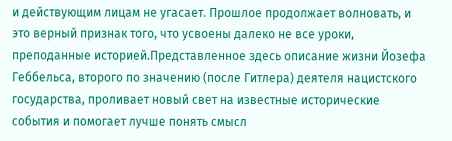и действующим лицам не угасает. Прошлое продолжает волновать, и это верный признак того, что усвоены далеко не все уроки, преподанные историей.Представленное здесь описание жизни Йозефа Геббельса, второго по значению (после Гитлера) деятеля нацистского государства, проливает новый свет на известные исторические события и помогает лучше понять смысл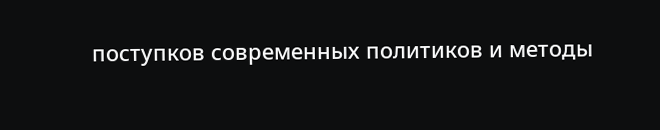поступков современных политиков и методы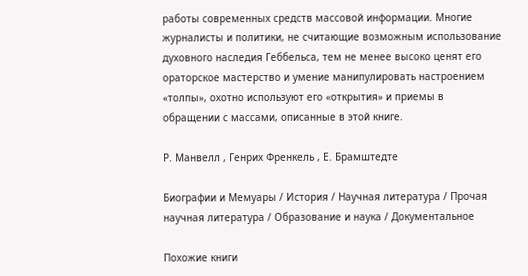работы современных средств массовой информации. Многие журналисты и политики, не считающие возможным использование духовного наследия Геббельса, тем не менее высоко ценят его ораторское мастерство и умение манипулировать настроением «толпы», охотно используют его «открытия» и приемы в обращении с массами, описанные в этой книге.

Р. Манвелл , Генрих Френкель , Е. Брамштедте

Биографии и Мемуары / История / Научная литература / Прочая научная литература / Образование и наука / Документальное

Похожие книги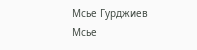Мсье Гурджиев
Мсье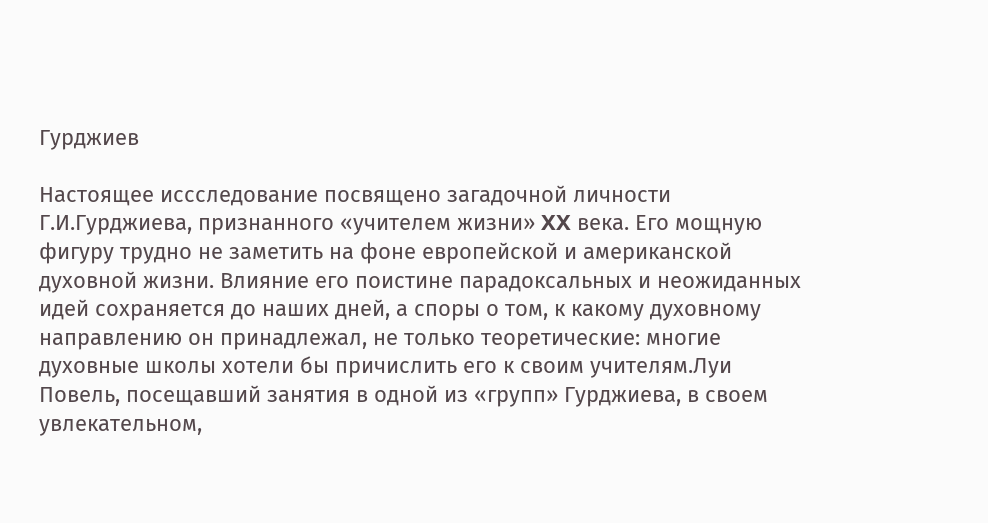Гурджиев

Настоящее иссследование посвящено загадочной личности Г.И.Гурджиева, признанного «учителем жизни» XX века. Его мощную фигуру трудно не заметить на фоне европейской и американской духовной жизни. Влияние его поистине парадоксальных и неожиданных идей сохраняется до наших дней, а споры о том, к какому духовному направлению он принадлежал, не только теоретические: многие духовные школы хотели бы причислить его к своим учителям.Луи Повель, посещавший занятия в одной из «групп» Гурджиева, в своем увлекательном,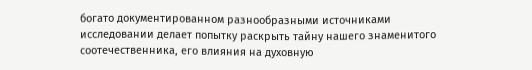богато документированном разнообразными источниками исследовании делает попытку раскрыть тайну нашего знаменитого соотечественника, его влияния на духовную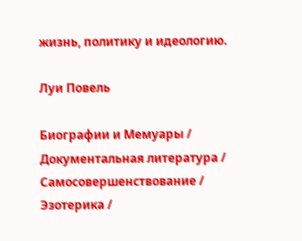жизнь, политику и идеологию.

Луи Повель

Биографии и Мемуары / Документальная литература / Самосовершенствование / Эзотерика /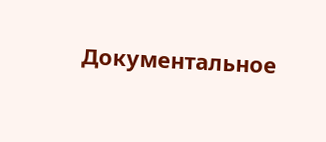Документальное